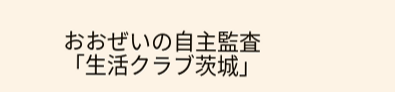おおぜいの自主監査
「生活クラブ茨城」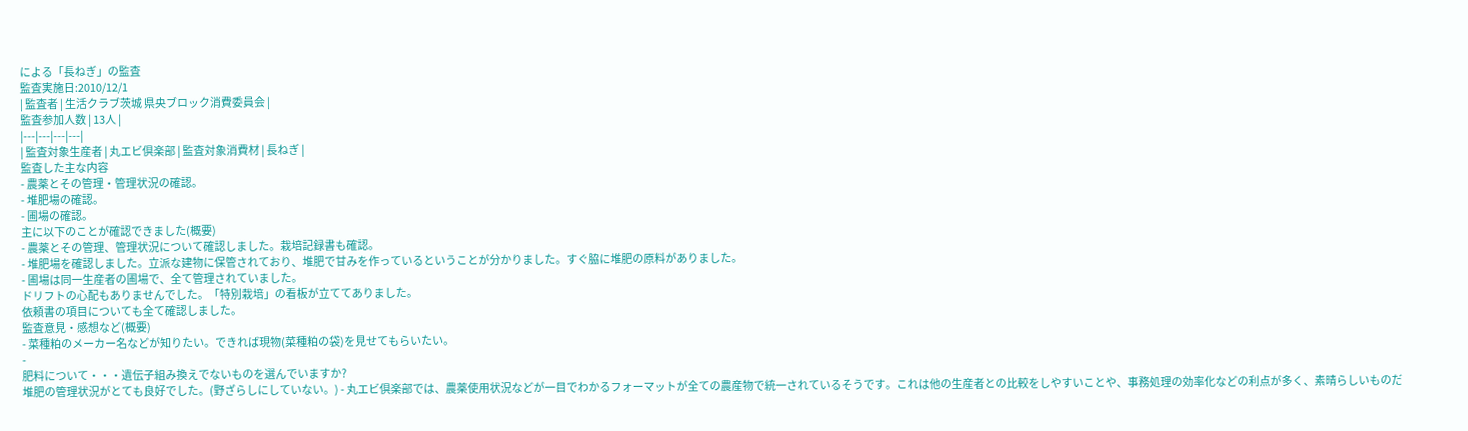による「長ねぎ」の監査
監査実施日:2010/12/1
| 監査者 | 生活クラブ茨城 県央ブロック消費委員会 |
監査参加人数 | 13人 |
|---|---|---|---|
| 監査対象生産者 | 丸エビ倶楽部 | 監査対象消費材 | 長ねぎ |
監査した主な内容
- 農薬とその管理・管理状況の確認。
- 堆肥場の確認。
- 圃場の確認。
主に以下のことが確認できました(概要)
- 農薬とその管理、管理状況について確認しました。栽培記録書も確認。
- 堆肥場を確認しました。立派な建物に保管されており、堆肥で甘みを作っているということが分かりました。すぐ脇に堆肥の原料がありました。
- 圃場は同一生産者の圃場で、全て管理されていました。
ドリフトの心配もありませんでした。「特別栽培」の看板が立ててありました。
依頼書の項目についても全て確認しました。
監査意見・感想など(概要)
- 菜種粕のメーカー名などが知りたい。できれば現物(菜種粕の袋)を見せてもらいたい。
-
肥料について・・・遺伝子組み換えでないものを選んでいますか?
堆肥の管理状況がとても良好でした。(野ざらしにしていない。) - 丸エビ倶楽部では、農薬使用状況などが一目でわかるフォーマットが全ての農産物で統一されているそうです。これは他の生産者との比較をしやすいことや、事務処理の効率化などの利点が多く、素晴らしいものだ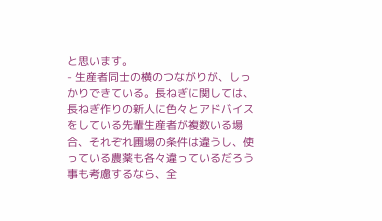と思います。
- 生産者同士の横のつながりが、しっかりできている。長ねぎに関しては、長ねぎ作りの新人に色々とアドバイスをしている先輩生産者が複数いる場合、それぞれ圃場の条件は違うし、使っている農薬も各々違っているだろう事も考慮するなら、全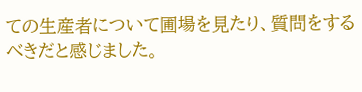ての生産者について圃場を見たり、質問をするべきだと感じました。